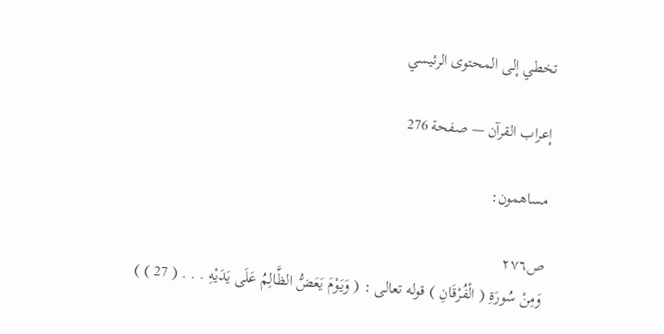تخطي إلى المحتوى الرئيسي

إعراب القرآن — صفحة 276

مساهمون:

ص٢٧٦
وَمِنْ سُورَةِ ( الْفُرْقَانِ ) قوله تعالى : ( وَيَوْمَ يَعَضُّ الظَّالِمُ عَلَى يَدَيْهِ . . . ( 27 ) )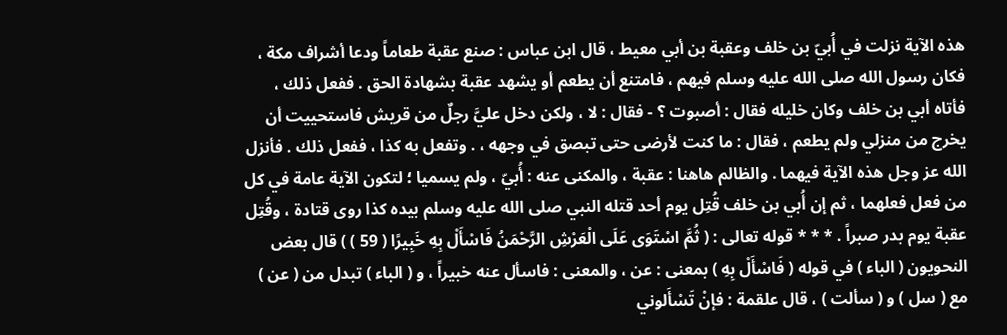هذه الآية نزلت في أُبيّ بن خلف وعقبة بن أبي معيط ، قال ابن عباس : صنع عقبة طعاماً ودعا أشراف مكة ، فكان رسول الله صلى الله عليه وسلم فيهم ، فامتنع أن يطعم أو يشهد عقبة بشهادة الحق . ففعل ذلك ، فأتاه أبي بن خلف وكان خليله فقال : أصبوت ؟ - فقال : لا ، ولكن دخل عليَّ رجلٌ من قريش فاستحييت أن يخرج من منزلي ولم يطعم ، فقال : ما كنت لأرضى حتى تبصق في وجهه ، . وتفعل به كذا ، ففعل ذلك . فأنزل الله عز وجل هذه الآية فيهما . والظالم هاهنا : عقبة ، والمكنى عنه : أُبيّ ، ولم يسميا ؛ لتكون الآية عامة في كل من فعل فعلهما ، ثم إن أُبي بن خلف قُتِل يوم أحد قتله النبي صلى الله عليه وسلم بيده كذا روى قتادة ، وقُتِل عقبة يوم بدر صبراً . * * * قوله تعالى : ( ثُمَّ اسْتَوَى عَلَى الْعَرْشِ الرَّحْمَنُ فَاسْأَلْ بِهِ خَبِيرًا ( 59 ) ) قال بعض النحويون ( الباء ) في قوله ( فَاسْأَلْ بِهِ ) بمعنى : عن ، والمعنى : فاسأل عنه خبيراً ، و ( الباء ) تبدل من ( عن ) مع ( سل ) و ( سألت ) ، قال علقمة : فإنْ تَسْأَلوني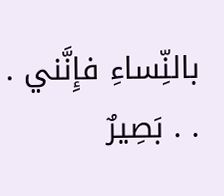بالنِّساءِ فإِنَّني . . . بَصِيرٌ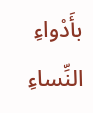بأَدْواءِ النِّساءِ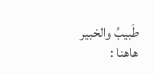طَبيبُ والخبير هاهنا :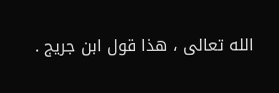الله تعالى ، هذا قول ابن جريج .